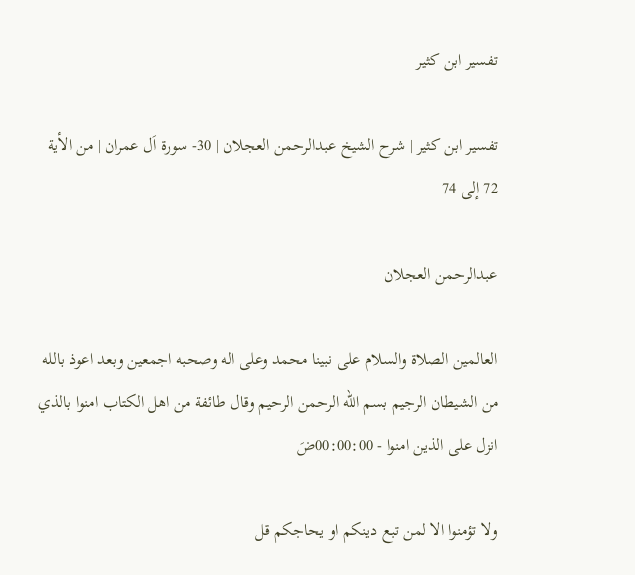تفسير ابن كثير

تفسير ابن كثير | شرح الشيخ عبدالرحمن العجلان | 30- سورة اَل عمران | من الأية 72 إلى 74

عبدالرحمن العجلان

العالمين الصلاة والسلام على نبينا محمد وعلى اله وصحبه اجمعين وبعد اعوذ بالله من الشيطان الرجيم بسم الله الرحمن الرحيم وقال طائفة من اهل الكتاب امنوا بالذي انزل على الذين امنوا - 00:00:00ضَ

ولا تؤمنوا الا لمن تبع دينكم او يحاجكم قل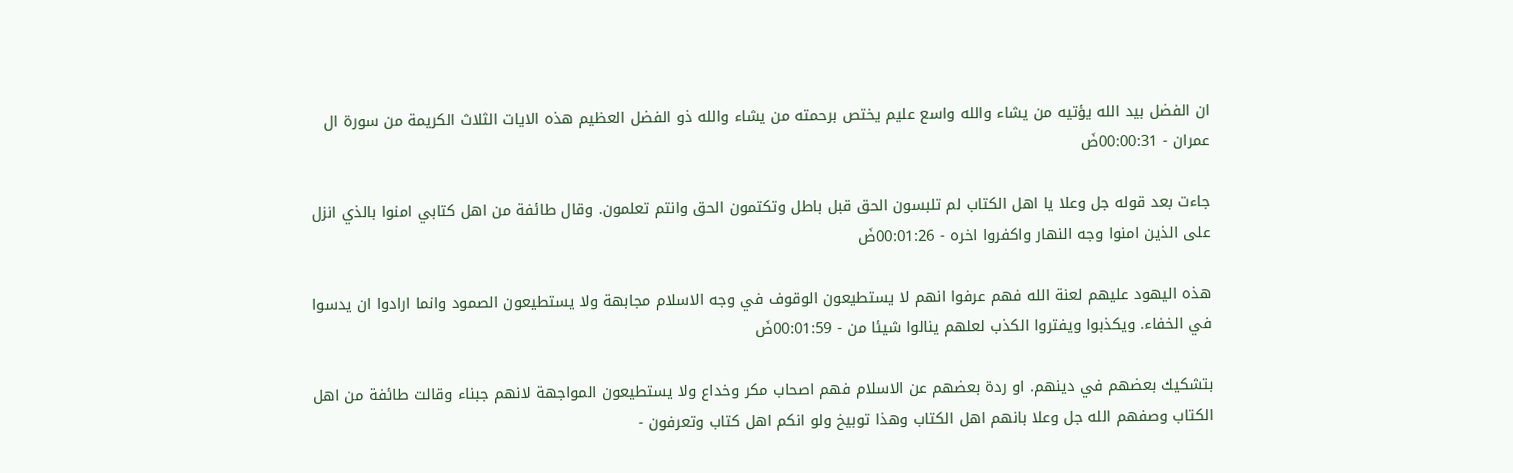ان الفضل بيد الله يؤتيه من يشاء والله واسع عليم يختص برحمته من يشاء والله ذو الفضل العظيم هذه الايات الثلاث الكريمة من سورة ال عمران - 00:00:31ضَ

جاءت بعد قوله جل وعلا يا اهل الكتاب لم تلبسون الحق قبل باطل وتكتمون الحق وانتم تعلمون. وقال طائفة من اهل كتابي امنوا بالذي انزل على الذين امنوا وجه النهار واكفروا اخره - 00:01:26ضَ

هذه اليهود عليهم لعنة الله فهم عرفوا انهم لا يستطيعون الوقوف في وجه الاسلام مجابهة ولا يستطيعون الصمود وانما ارادوا ان يدسوا في الخفاء. ويكذبوا ويفتروا الكذب لعلهم ينالوا شيئا من - 00:01:59ضَ

بتشكيك بعضهم في دينهم. او ردة بعضهم عن الاسلام فهم اصحاب مكر وخداع ولا يستطيعون المواجهة لانهم جبناء وقالت طائفة من اهل الكتاب وصفهم الله جل وعلا بانهم اهل الكتاب وهذا توبيخ ولو انكم اهل كتاب وتعرفون -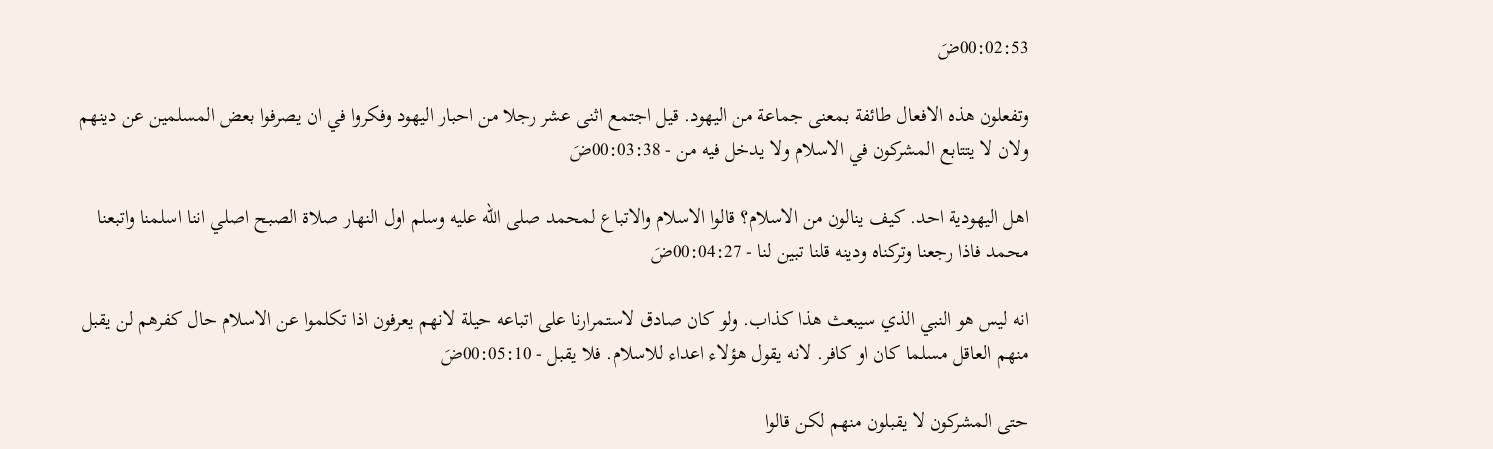00:02:53ضَ

وتفعلون هذه الافعال طائفة بمعنى جماعة من اليهود. قيل اجتمع اثنى عشر رجلا من احبار اليهود وفكروا في ان يصرفوا بعض المسلمين عن دينهم ولان لا يتتابع المشركون في الاسلام ولا يدخل فيه من - 00:03:38ضَ

اهل اليهودية احد. كيف ينالون من الاسلام؟ قالوا الاسلام والاتباع لمحمد صلى الله عليه وسلم اول النهار صلاة الصبح اصلي اننا اسلمنا واتبعنا محمد فاذا رجعنا وتركناه ودينه قلنا تبين لنا - 00:04:27ضَ

انه ليس هو النبي الذي سيبعث هذا كذاب. ولو كان صادق لاستمرارنا على اتباعه حيلة لانهم يعرفون اذا تكلموا عن الاسلام حال كفرهم لن يقبل منهم العاقل مسلما كان او كافر. لانه يقول هؤلاء اعداء للاسلام. فلا يقبل - 00:05:10ضَ

حتى المشركون لا يقبلون منهم لكن قالوا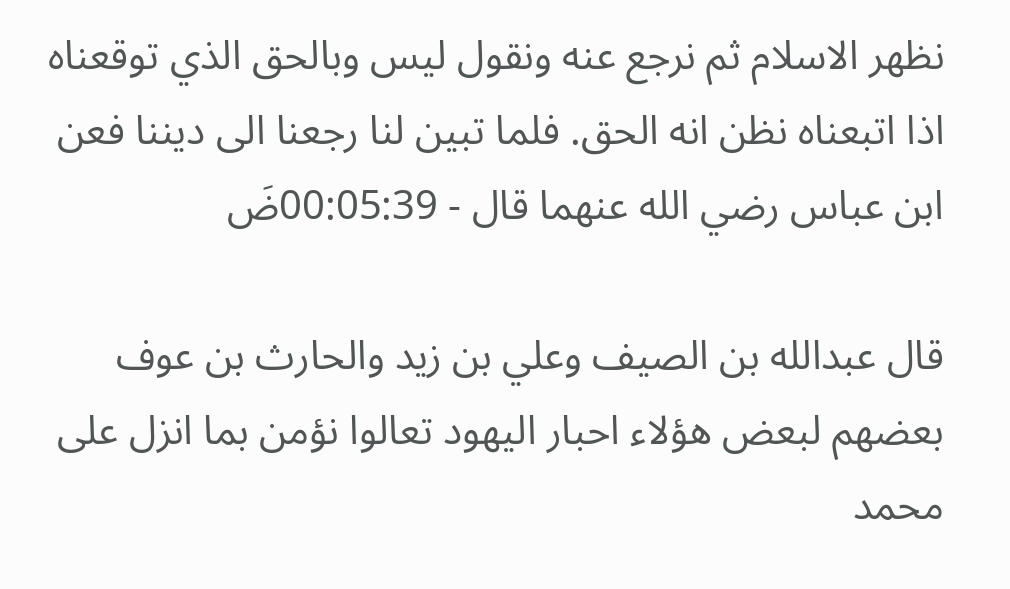نظهر الاسلام ثم نرجع عنه ونقول ليس وبالحق الذي توقعناه اذا اتبعناه نظن انه الحق. فلما تبين لنا رجعنا الى ديننا فعن ابن عباس رضي الله عنهما قال - 00:05:39ضَ

قال عبدالله بن الصيف وعلي بن زيد والحارث بن عوف بعضهم لبعض هؤلاء احبار اليهود تعالوا نؤمن بما انزل على محمد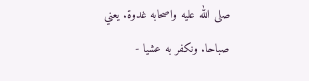صلى الله عليه واصحابه غدوة. يعني صباحا. ونكفر به عشيا -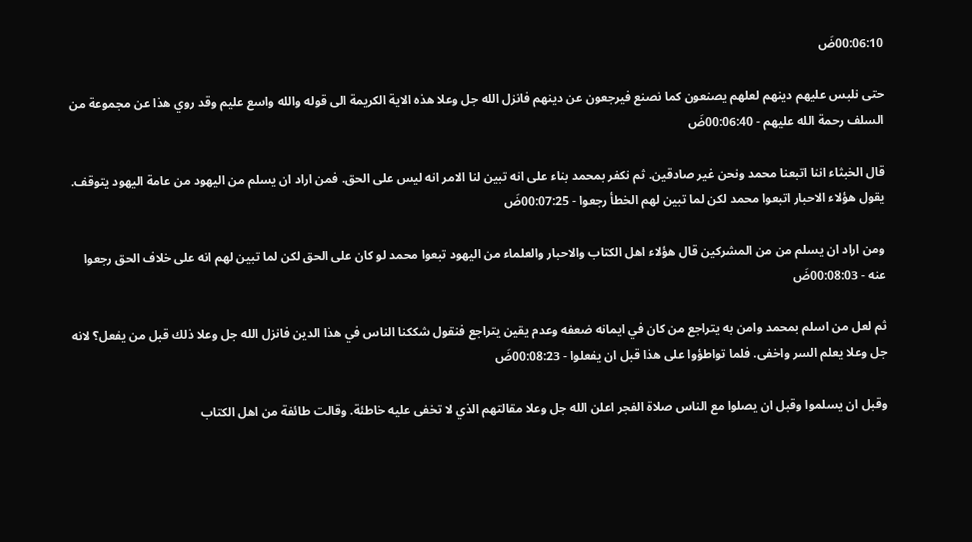00:06:10ضَ

حتى نلبس عليهم دينهم لعلهم يصنعون كما نصنع فيرجعون عن دينهم فانزل الله جل وعلا هذه الاية الكريمة الى قوله والله واسع عليم وقد روي هذا عن مجموعة من السلف رحمة الله عليهم - 00:06:40ضَ

قال الخبثاء اننا اتبعنا محمد ونحن غير صادقين. ثم نكفر بمحمد بناء على انه تبين لنا الامر انه ليس على الحق. فمن اراد ان يسلم من اليهود من عامة اليهود يتوقف. يقول هؤلاء الاحبار اتبعوا محمد لكن لما تبين لهم الخطأ رجعوا - 00:07:25ضَ

ومن اراد ان يسلم من من المشركين قال هؤلاء اهل الكتاب والاحبار والعلماء من اليهود تبعوا محمد لو كان على الحق لكن لما تبين لهم انه على خلاف الحق رجعوا عنه - 00:08:03ضَ

ثم لعل من اسلم بمحمد وامن به يتراجع من كان في ايمانه ضعفه وعدم يقين يتراجع فنقول شككنا الناس في هذا الدين فانزل الله جل وعلا ذلك قبل من يفعل؟ لانه جل وعلا يعلم السر واخفى. فلما تواطؤوا على هذا قبل ان يفعلوا - 00:08:23ضَ

وقبل ان يسلموا وقبل ان يصلوا مع الناس صلاة الفجر اعلن الله جل وعلا مقالتهم الذي لا تخفى عليه خاطئة. وقالت طائفة من اهل الكتاب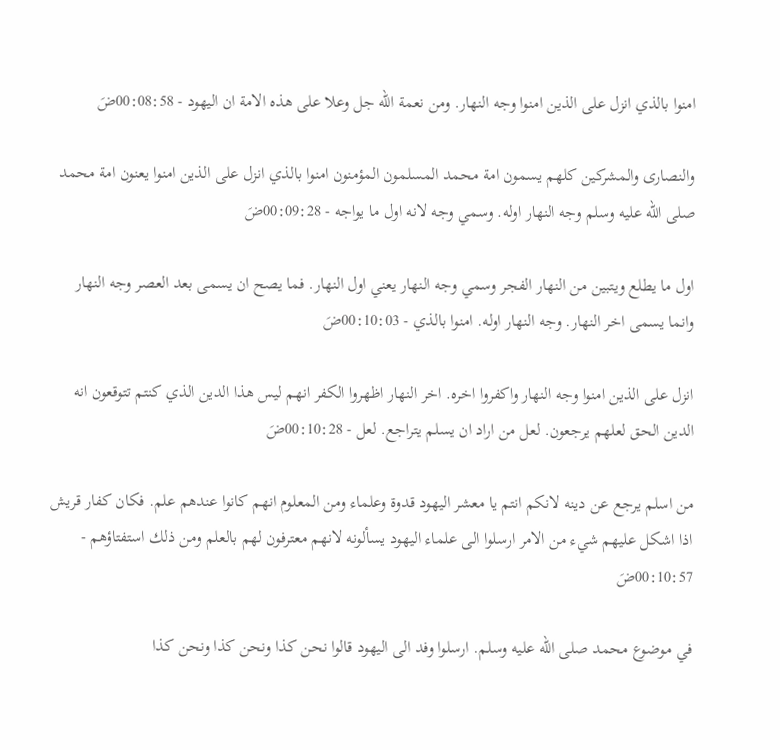امنوا بالذي انزل على الذين امنوا وجه النهار. ومن نعمة الله جل وعلا على هذه الامة ان اليهود - 00:08:58ضَ

والنصارى والمشركين كلهم يسمون امة محمد المسلمون المؤمنون امنوا بالذي انزل على الذين امنوا يعنون امة محمد صلى الله عليه وسلم وجه النهار اوله. وسمي وجه لانه اول ما يواجه - 00:09:28ضَ

اول ما يطلع ويتبين من النهار الفجر وسمي وجه النهار يعني اول النهار. فما يصح ان يسمى بعد العصر وجه النهار وانما يسمى اخر النهار. وجه النهار اوله. امنوا بالذي - 00:10:03ضَ

انزل على الذين امنوا وجه النهار واكفروا اخره. اخر النهار اظهروا الكفر انهم ليس هذا الدين الذي كنتم تتوقعون انه الدين الحق لعلهم يرجعون. لعل من اراد ان يسلم يتراجع. لعل - 00:10:28ضَ

من اسلم يرجع عن دينه لانكم انتم يا معشر اليهود قدوة وعلماء ومن المعلوم انهم كانوا عندهم علم. فكان كفار قريش اذا اشكل عليهم شيء من الامر ارسلوا الى علماء اليهود يسألونه لانهم معترفون لهم بالعلم ومن ذلك استفتاؤهم - 00:10:57ضَ

في موضوع محمد صلى الله عليه وسلم. ارسلوا وفد الى اليهود قالوا نحن كذا ونحن كذا ونحن كذا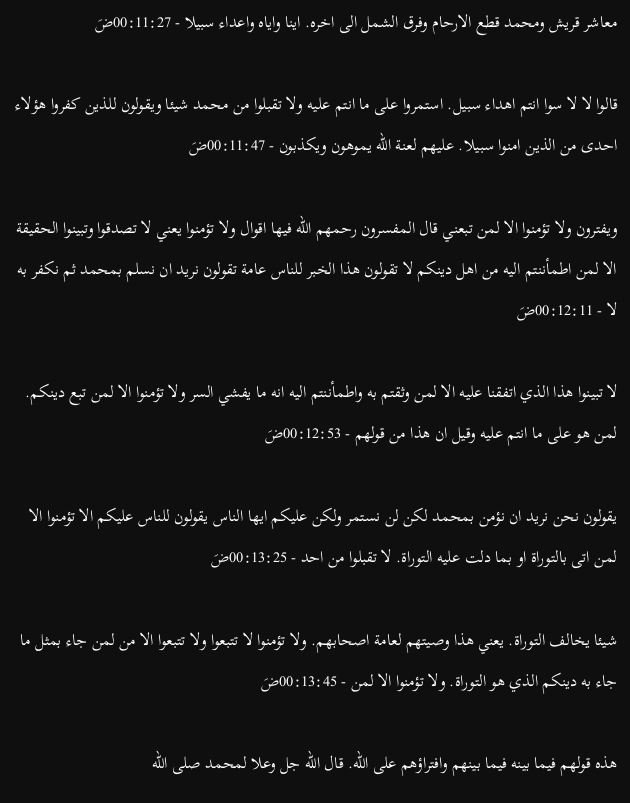معاشر قريش ومحمد قطع الارحام وفرق الشمل الى اخره. اينا واياه واعداء سبيلا - 00:11:27ضَ

قالوا لا لا سوا انتم اهداء سبيل. استمروا على ما انتم عليه ولا تقبلوا من محمد شيئا ويقولون للذين كفروا هؤلاء احدى من الذين امنوا سبيلا. عليهم لعنة الله يموهون ويكذبون - 00:11:47ضَ

ويفترون ولا تؤمنوا الا لمن تبعني قال المفسرون رحمهم الله فيها اقوال ولا تؤمنوا يعني لا تصدقوا وتبينوا الحقيقة الا لمن اطمأننتم اليه من اهل دينكم لا تقولون هذا الخبر للناس عامة تقولون نريد ان نسلم بمحمد ثم نكفر به لا - 00:12:11ضَ

لا تبينوا هذا الذي اتفقنا عليه الا لمن وثقتم به واطمأننتم اليه انه ما يفشي السر ولا تؤمنوا الا لمن تبع دينكم. لمن هو على ما انتم عليه وقيل ان هذا من قولهم - 00:12:53ضَ

يقولون نحن نريد ان نؤمن بمحمد لكن لن نستمر ولكن عليكم ايها الناس يقولون للناس عليكم الا تؤمنوا الا لمن اتى بالتوراة او بما دلت عليه التوراة. لا تقبلوا من احد - 00:13:25ضَ

شيئا يخالف التوراة. يعني هذا وصيتهم لعامة اصحابهم. ولا تؤمنوا لا تتبعوا ولا تتبعوا الا من لمن جاء بمثل ما جاء به دينكم الذي هو التوراة. ولا تؤمنوا الا لمن - 00:13:45ضَ

هذه قولهم فيما بينه فيما بينهم وافتراؤهم على الله. قال الله جل وعلا لمحمد صلى الله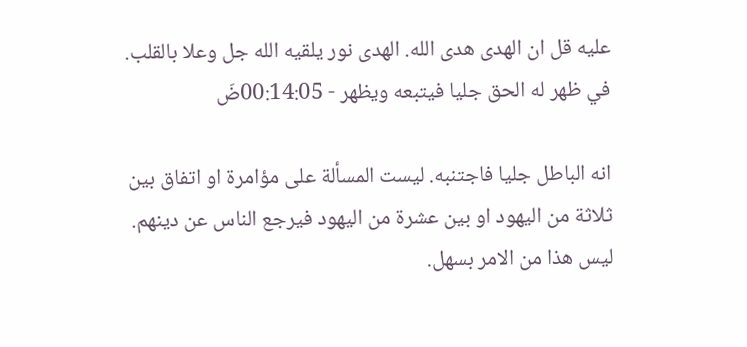عليه قل ان الهدى هدى الله. الهدى نور يلقيه الله جل وعلا بالقلب. في ظهر له الحق جليا فيتبعه ويظهر - 00:14:05ضَ

انه الباطل جليا فاجتنبه. ليست المسألة على مؤامرة او اتفاق بين ثلاثة من اليهود او بين عشرة من اليهود فيرجع الناس عن دينهم. ليس هذا من الامر بسهل.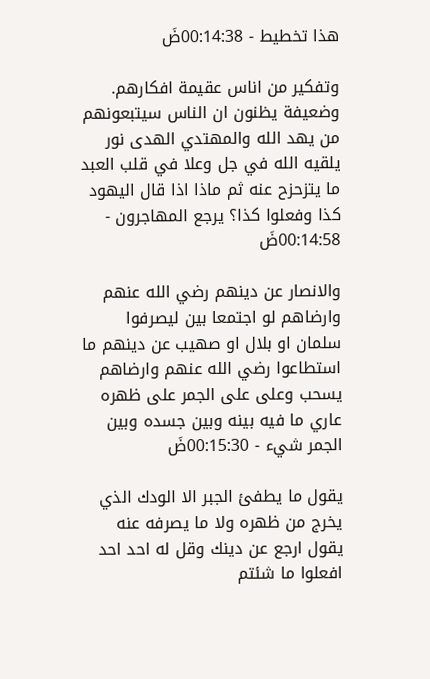هذا تخطيط - 00:14:38ضَ

وتفكير من اناس عقيمة افكارهم. وضعيفة يظنون ان الناس سيتبعونهم من يهد الله والمهتدي الهدى نور يلقيه الله في جل وعلا في قلب العبد ما يتزحزح عنه ثم ماذا اذا قال اليهود كذا وفعلوا كذا؟ يرجع المهاجرون - 00:14:58ضَ

والانصار عن دينهم رضي الله عنهم وارضاهم لو اجتمعا بين ليصرفوا سلمان او بلال او صهيب عن دينهم ما استطاعوا رضي الله عنهم وارضاهم يسحب وعلى على الجمر على ظهره عاري ما فيه بينه وبين جسده وبين الجمر شيء - 00:15:30ضَ

يقول ما يطفئ الجبر الا الودك الذي يخرج من ظهره ولا ما يصرفه عنه يقول ارجع عن دينك وقل له احد احد افعلوا ما شئتم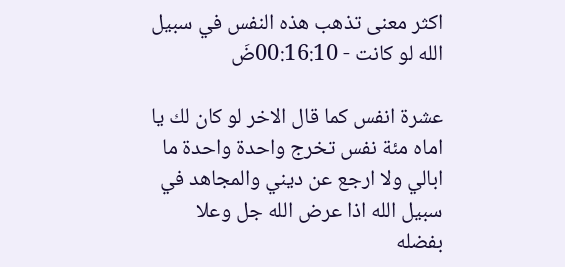اكثر معنى تذهب هذه النفس في سبيل الله لو كانت - 00:16:10ضَ

عشرة انفس كما قال الاخر لو كان لك يا اماه مئة نفس تخرج واحدة واحدة ما ابالي ولا ارجع عن ديني والمجاهد في سبيل الله اذا عرض الله جل وعلا بفضله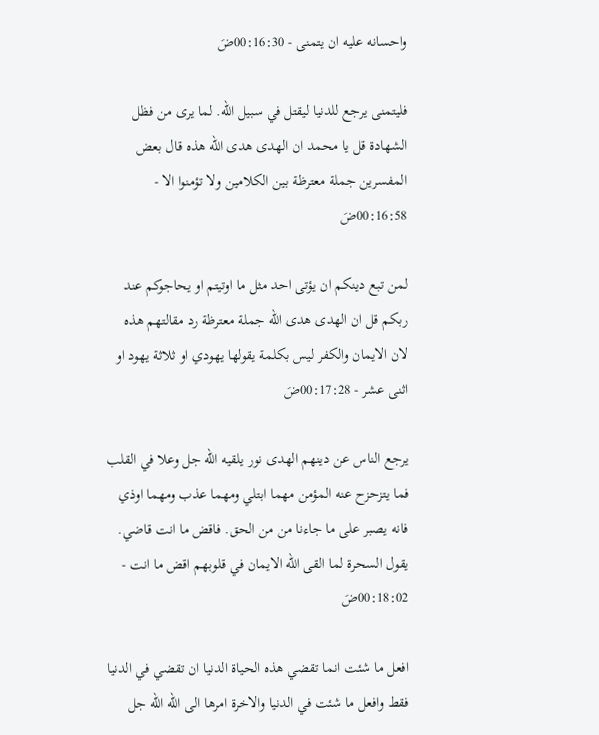واحسانه عليه ان يتمنى - 00:16:30ضَ

فليتمنى يرجع للدنيا ليقتل في سبيل الله. لما يرى من فظل الشهادة قل يا محمد ان الهدى هدى الله هذه قال بعض المفسرين جملة معترظة بين الكلامين ولا تؤمنوا الا - 00:16:58ضَ

لمن تبع دينكم ان يؤتى احد مثل ما اوتيتم او يحاجوكم عند ربكم قل ان الهدى هدى الله جملة معترظة رد مقالتهم هذه لان الايمان والكفر ليس بكلمة يقولها يهودي او ثلاثة يهود او اثنى عشر - 00:17:28ضَ

يرجع الناس عن دينهم الهدى نور يلقيه الله جل وعلا في القلب فما يتزحزح عنه المؤمن مهما ابتلي ومهما عذب ومهما اوذي فانه يصبر على ما جاءنا من من الحق. فاقض ما انت قاضي. يقول السحرة لما القى الله الايمان في قلوبهم اقض ما انت - 00:18:02ضَ

افعل ما شئت انما تقضي هذه الحياة الدنيا ان تقضي في الدنيا فقط وافعل ما شئت في الدنيا والاخرة امرها الى الله الله جل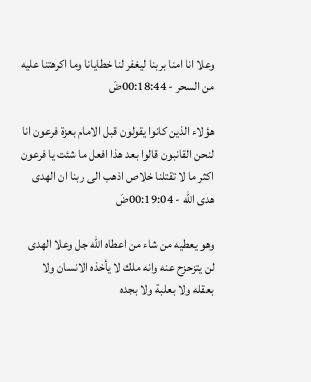وعلا انا امنا بربنا ليغفر لنا خطايانا وما اكرهتنا عليه من السحر - 00:18:44ضَ

هؤلاء الذين كانوا يقولون قبل الامام بعزة فرعون انا لنحن القانبون قالوا بعد هذا افعل ما شئت يا فرعون اكثر ما لا تقتلنا خلاص اذهب الى ربنا ان الهدى هدى الله - 00:19:04ضَ

وهو يعطيه من شاء من اعطاه الله جل وعلا الهدى لن يتزحزح عنه وانه ملك لا يأخذه الانسان ولا بعقله ولا بعلبة ولا بجده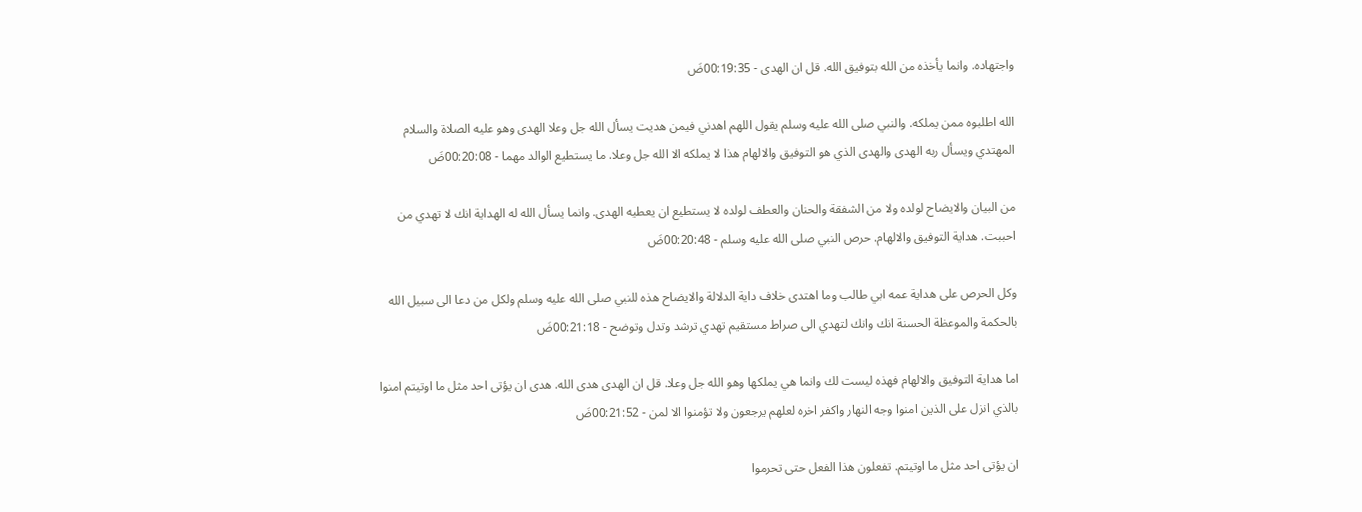واجتهاده. وانما يأخذه من الله بتوفيق الله. قل ان الهدى - 00:19:35ضَ

الله اطلبوه ممن يملكه. والنبي صلى الله عليه وسلم يقول اللهم اهدني فيمن هديت يسأل الله جل وعلا الهدى وهو عليه الصلاة والسلام المهتدي ويسأل ربه الهدى والهدى الذي هو التوفيق والالهام هذا لا يملكه الا الله جل وعلا. ما يستطيع الوالد مهما - 00:20:08ضَ

من البيان والايضاح لولده ولا من الشفقة والحنان والعطف لولده لا يستطيع ان يعطيه الهدى. وانما يسأل الله له الهداية انك لا تهدي من احببت. هداية التوفيق والالهام. حرص النبي صلى الله عليه وسلم - 00:20:48ضَ

وكل الحرص على هداية عمه ابي طالب وما اهتدى خلاف داية الدلالة والايضاح هذه للنبي صلى الله عليه وسلم ولكل من دعا الى سبيل الله بالحكمة والموعظة الحسنة انك وانك لتهدي الى صراط مستقيم تهدي ترشد وتدل وتوضح - 00:21:18ضَ

اما هداية التوفيق والالهام فهذه ليست لك وانما هي يملكها وهو الله جل وعلا. قل ان الهدى هدى الله. هدى ان يؤتى احد مثل ما اوتيتم امنوا بالذي انزل على الذين امنوا وجه النهار واكفر اخره لعلهم يرجعون ولا تؤمنوا الا لمن - 00:21:52ضَ

ان يؤتى احد مثل ما اوتيتم. تفعلون هذا الفعل حتى تحرموا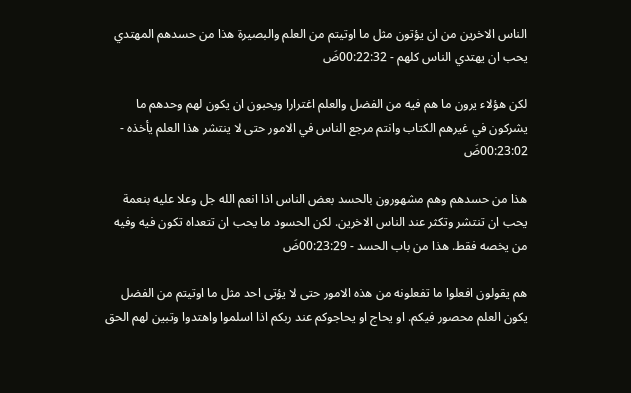الناس الاخرين من ان يؤتون مثل ما اوتيتم من العلم والبصيرة هذا من حسدهم المهتدي يحب ان يهتدي الناس كلهم - 00:22:32ضَ

لكن هؤلاء يرون ما هم فيه من الفضل والعلم اغترارا ويحبون ان يكون لهم وحدهم ما يشركون في غيرهم الكتاب وانتم مرجع الناس في الامور حتى لا ينتشر هذا العلم يأخذه - 00:23:02ضَ

هذا من حسدهم وهم مشهورون بالحسد بعض الناس اذا انعم الله جل وعلا عليه بنعمة يحب ان تنتشر وتكثر عند الناس الاخرين. لكن الحسود ما يحب ان تتعداه تكون فيه وفيه من يخصه فقط. هذا من باب الحسد - 00:23:29ضَ

هم يقولون افعلوا ما تفعلونه من هذه الامور حتى لا يؤتى احد مثل ما اوتيتم من الفضل يكون العلم محصور فيكم. او يحاج او يحاجوكم عند ربكم اذا اسلموا واهتدوا وتبين لهم الحق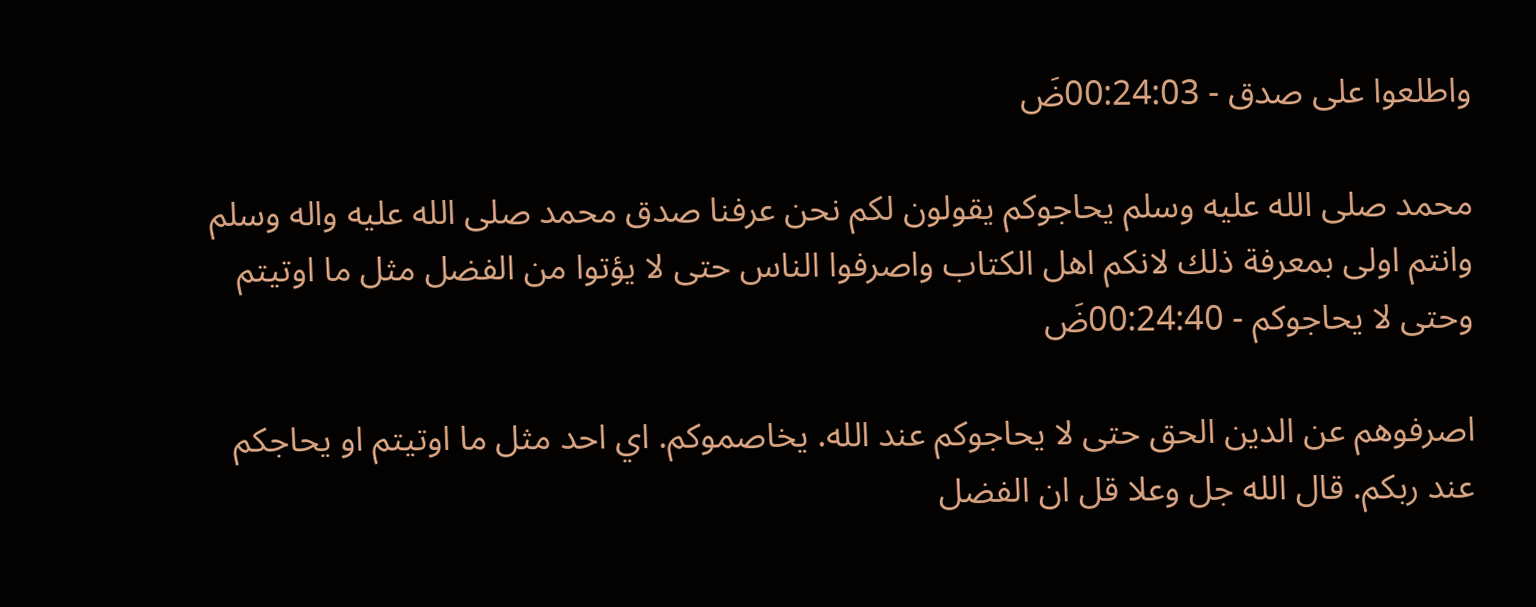واطلعوا على صدق - 00:24:03ضَ

محمد صلى الله عليه وسلم يحاجوكم يقولون لكم نحن عرفنا صدق محمد صلى الله عليه واله وسلم وانتم اولى بمعرفة ذلك لانكم اهل الكتاب واصرفوا الناس حتى لا يؤتوا من الفضل مثل ما اوتيتم وحتى لا يحاجوكم - 00:24:40ضَ

اصرفوهم عن الدين الحق حتى لا يحاجوكم عند الله. يخاصموكم. اي احد مثل ما اوتيتم او يحاجكم عند ربكم. قال الله جل وعلا قل ان الفضل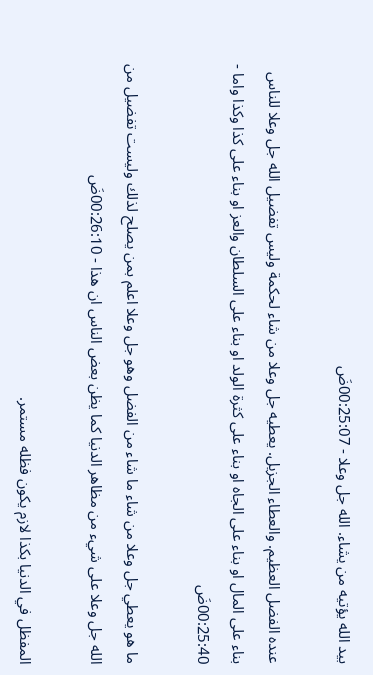بيد الله يؤتيه من يشاء. الله جل وعلا - 00:25:07ضَ

عنده الفضل العظيم. والعطاء الجزيل. يعطيه جل وعلا من شاء لحكمة وليس تفضيل الله جل وعلا للناس بناء على المال او بناء على الجاه او بناء على كثرة الولد او بناء على السلطان والعز او بناء على كذا وكذا واما - 00:25:40ضَ

ما هو يعطي جل وعلا من شاء ما شاء من الفضل وهو جل وعلا اعلم بمن يصلح لذلك وليست تفضيل من الله جل وعلا على شيء من مظاهر الدنيا كما يظن بعض الناس ان هذا - 00:26:10ضَ

المفظل في الدنيا بكذا لازم يكون فظله مستمر.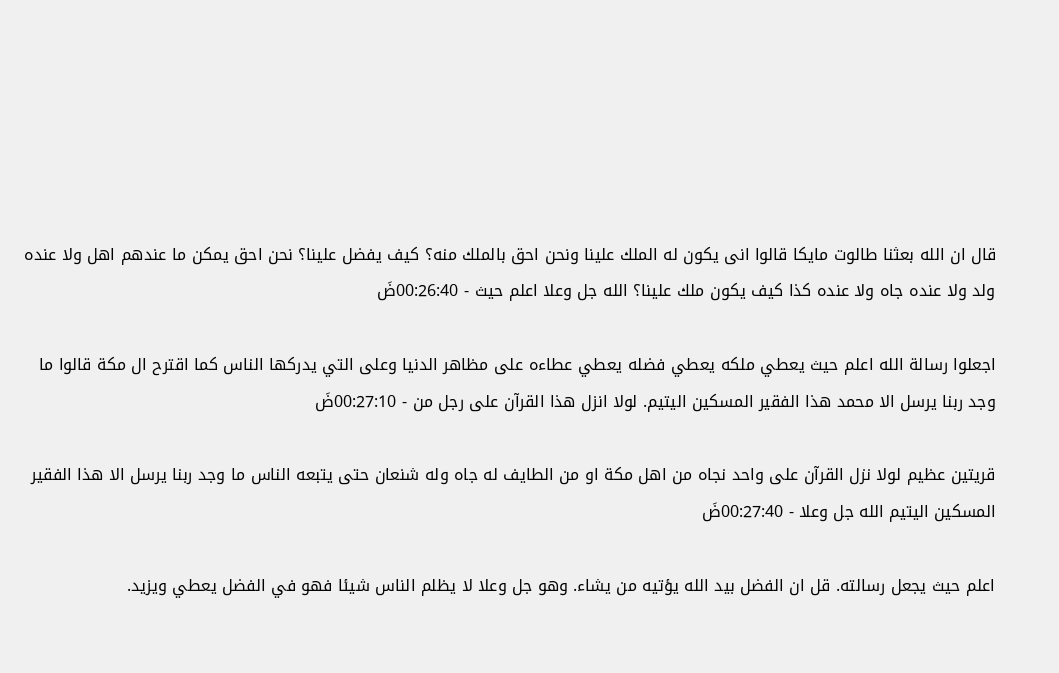قال ان الله بعثنا طالوت مايكا قالوا انى يكون له الملك علينا ونحن احق بالملك منه؟ كيف يفضل علينا؟ نحن احق يمكن ما عندهم اهل ولا عنده ولد ولا عنده جاه ولا عنده كذا كيف يكون ملك علينا؟ الله جل وعلا اعلم حيث - 00:26:40ضَ

اجعلوا رسالة الله اعلم حيث يعطي ملكه يعطي فضله يعطي عطاءه على مظاهر الدنيا وعلى التي يدركها الناس كما اقترح ال مكة قالوا ما وجد ربنا يرسل الا محمد هذا الفقير المسكين اليتيم. لولا انزل هذا القرآن على رجل من - 00:27:10ضَ

قريتين عظيم لولا نزل القرآن على واحد نجاه من اهل مكة او من الطايف له جاه وله شنعان حتى يتبعه الناس ما وجد ربنا يرسل الا هذا الفقير المسكين اليتيم الله جل وعلا - 00:27:40ضَ

اعلم حيث يجعل رسالته. قل ان الفضل بيد الله يؤتيه من يشاء. وهو جل وعلا لا يظلم الناس شيئا فهو في الفضل يعطي ويزيد.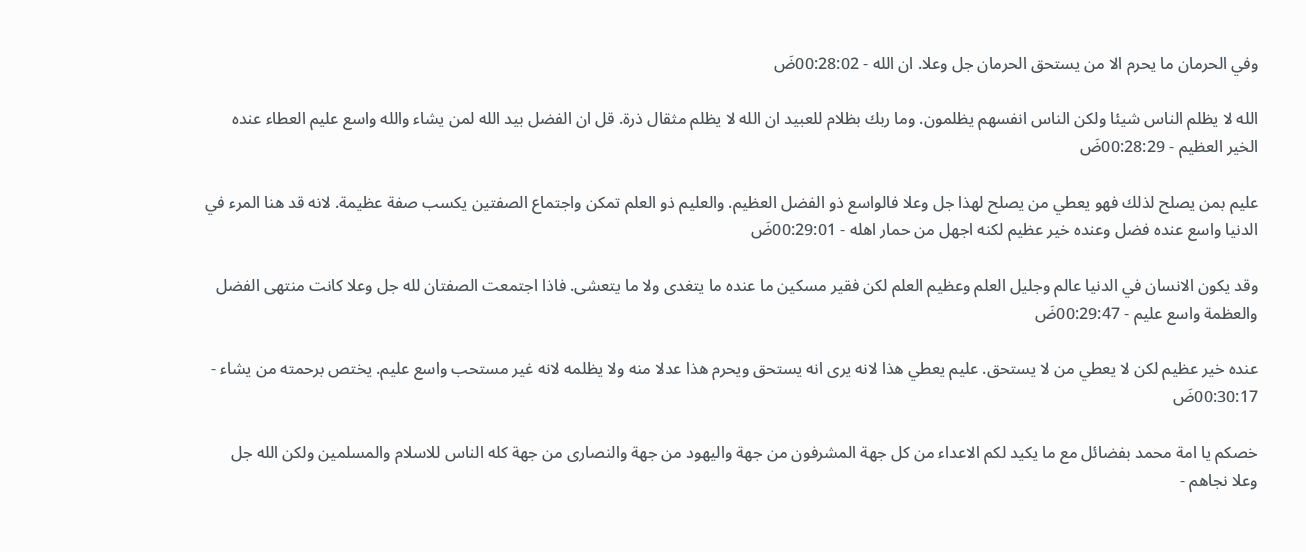وفي الحرمان ما يحرم الا من يستحق الحرمان جل وعلا. ان الله - 00:28:02ضَ

الله لا يظلم الناس شيئا ولكن الناس انفسهم يظلمون. وما ربك بظلام للعبيد ان الله لا يظلم مثقال ذرة. قل ان الفضل بيد الله لمن يشاء والله واسع عليم العطاء عنده الخير العظيم - 00:28:29ضَ

عليم بمن يصلح لذلك فهو يعطي من يصلح لهذا جل وعلا فالواسع ذو الفضل العظيم. والعليم ذو العلم تمكن واجتماع الصفتين يكسب صفة عظيمة. لانه قد هنا المرء في الدنيا واسع عنده فضل وعنده خير عظيم لكنه اجهل من حمار اهله - 00:29:01ضَ

وقد يكون الانسان في الدنيا عالم وجليل العلم وعظيم العلم لكن فقير مسكين ما عنده ما يتغدى ولا ما يتعشى. فاذا اجتمعت الصفتان لله جل وعلا كانت منتهى الفضل والعظمة واسع عليم - 00:29:47ضَ

عنده خير عظيم لكن لا يعطي من لا يستحق. عليم يعطي هذا لانه يرى انه يستحق ويحرم هذا عدلا منه ولا يظلمه لانه غير مستحب واسع عليم. يختص برحمته من يشاء - 00:30:17ضَ

خصكم يا امة محمد بفضائل مع ما يكيد لكم الاعداء من كل جهة المشرفون من جهة واليهود من جهة والنصارى من جهة كله الناس للاسلام والمسلمين ولكن الله جل وعلا نجاهم -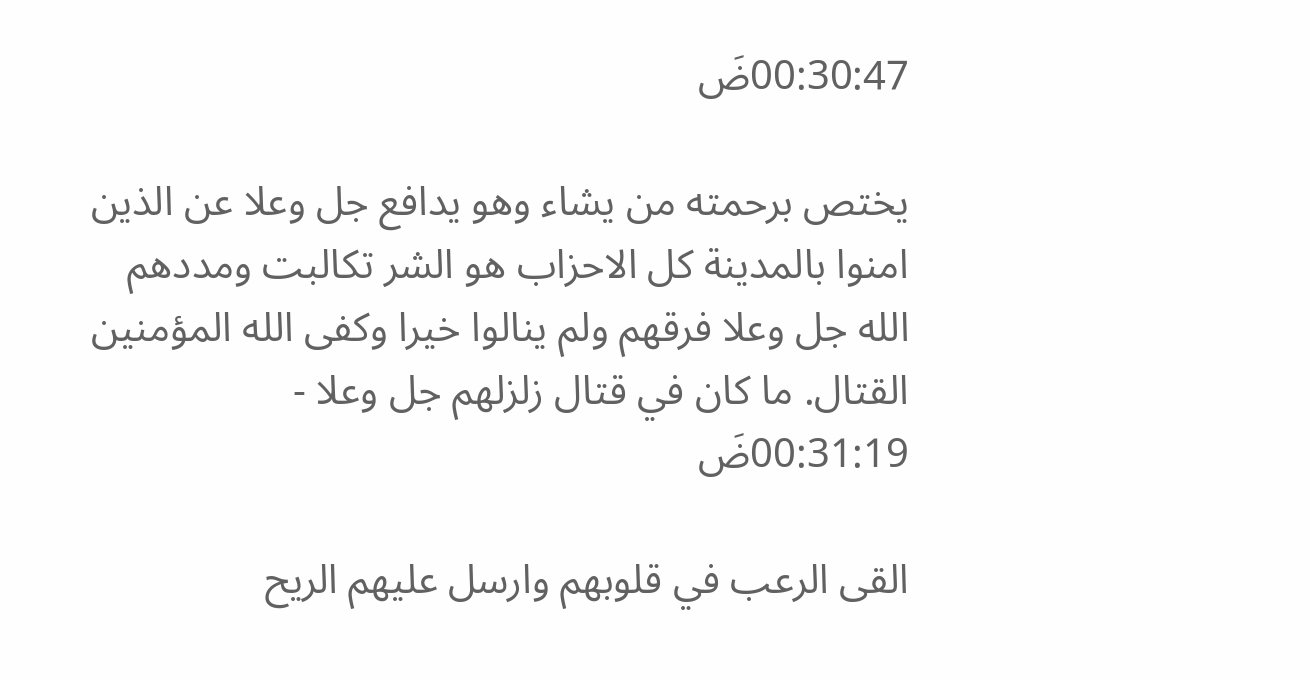00:30:47ضَ

يختص برحمته من يشاء وهو يدافع جل وعلا عن الذين امنوا بالمدينة كل الاحزاب هو الشر تكالبت ومددهم الله جل وعلا فرقهم ولم ينالوا خيرا وكفى الله المؤمنين القتال. ما كان في قتال زلزلهم جل وعلا - 00:31:19ضَ

القى الرعب في قلوبهم وارسل عليهم الريح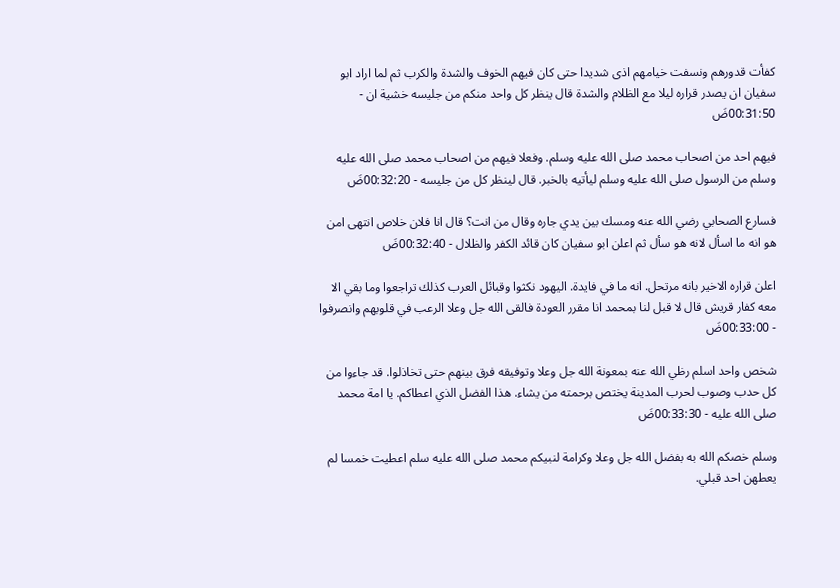كفأت قدورهم ونسفت خيامهم اذى شديدا حتى كان فيهم الخوف والشدة والكرب ثم لما اراد ابو سفيان ان يصدر قراره ليلا مع الظلام والشدة قال ينظر كل واحد منكم من جليسه خشية ان - 00:31:50ضَ

فيهم احد من اصحاب محمد صلى الله عليه وسلم. وفعلا فيهم من اصحاب محمد صلى الله عليه وسلم من الرسول صلى الله عليه وسلم ليأتيه بالخبر. قال لينظر كل من جليسه - 00:32:20ضَ

فسارع الصحابي رضي الله عنه ومسك بين يدي جاره وقال من انت؟ قال انا فلان خلاص انتهى امن هو انه ما اسأل لانه هو سأل ثم اعلن ابو سفيان كان قائد الكفر والظلال - 00:32:40ضَ

اعلن قراره الاخير بانه مرتحل. انه ما في فايدة. اليهود نكثوا وقبائل العرب كذلك تراجعوا وما بقي الا معه كفار قريش قال لا قبل لنا بمحمد انا مقرر العودة فالقى الله جل وعلا الرعب في قلوبهم وانصرفوا - 00:33:00ضَ

شخص واحد اسلم رظي الله عنه بمعونة الله جل وعلا وتوفيقه فرق بينهم حتى تخاذلوا. قد جاءوا من كل حدب وصوب لحرب المدينة يختص برحمته من يشاء. هذا الفضل الذي اعطاكم. يا امة محمد صلى الله عليه - 00:33:30ضَ

وسلم خصكم الله به بفضل الله جل وعلا وكرامة لنبيكم محمد صلى الله عليه سلم اعطيت خمسا لم يعطهن احد قبلي.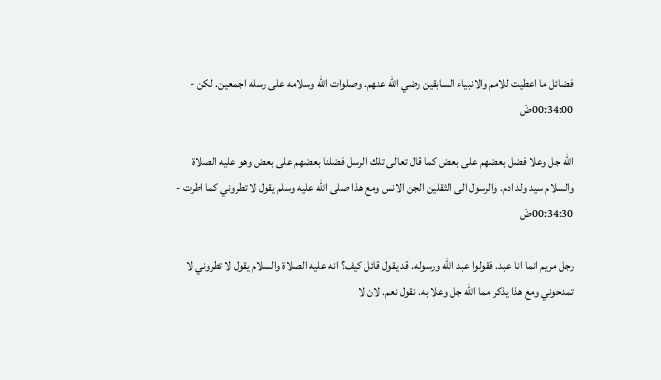فضائل ما اعطيت للامم والانبياء السابقين رضي الله عنهم. وصلوات الله وسلامه على رسله اجمعين. لكن - 00:34:00ضَ

الله جل وعلا فضل بعضهم على بعض كما قال تعالى تلك الرسل فضلنا بعضهم على بعض وهو عليه الصلاة والسلام سيد ولد ادم. والرسول الى الثقلين الجن الانس ومع هذا صلى الله عليه وسلم يقول لا تطروني كما اطرت - 00:34:30ضَ

رجل مريم انما انا عبد. فقولوا عبد الله ورسوله. قد يقول قائل كيف؟ انه عليه الصلاة والسلام يقول لا تطروني لا تمدحوني ومع هذا يذكر مما الله جل وعلا به. نقول نعم. لان لا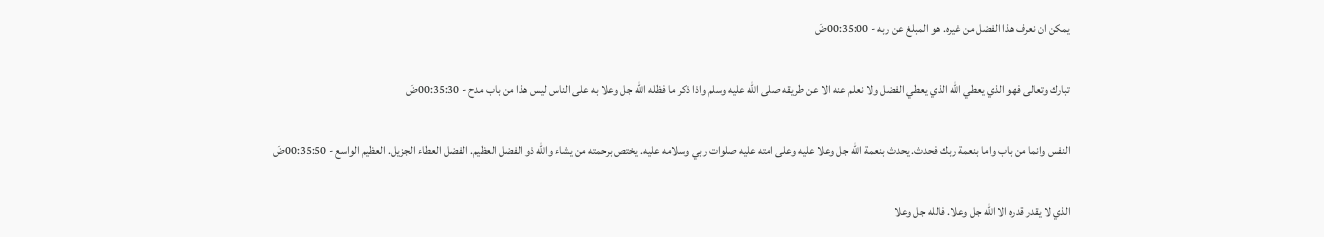يمكن ان نعرف هذا الفضل من غيره. هو المبلغ عن ربه - 00:35:00ضَ

تبارك وتعالى فهو الذي يعطي الله الذي يعطي الفضل ولا نعلم عنه الا عن طريقه صلى الله عليه وسلم واذا ذكر ما فظله الله جل وعلا به على الناس ليس هذا من باب مدح - 00:35:30ضَ

النفس وانما من باب واما بنعمة ربك فحدث. يحدث بنعمة الله جل وعلا عليه وعلى امته عليه صلوات ربي وسلامه عليه. يختص برحمته من يشاء والله ذو الفضل العظيم. الفضل العطاء الجزيل. العظيم الواسع - 00:35:50ضَ

الذي لا يقدر قدره الا الله جل وعلا. فالله جل وعلا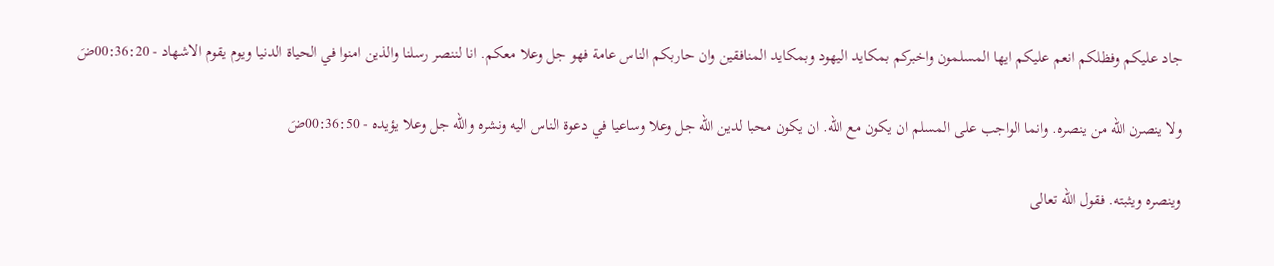جاد عليكم وفظلكم انعم عليكم ايها المسلمون واخبركم بمكايد اليهود وبمكايد المنافقين وان حاربكم الناس عامة فهو جل وعلا معكم. انا لننصر رسلنا والذين امنوا في الحياة الدنيا ويوم يقوم الاشهاد - 00:36:20ضَ

ولا ينصرن الله من ينصره. وانما الواجب على المسلم ان يكون مع الله. ان يكون محبا لدين الله جل وعلا وساعيا في دعوة الناس اليه ونشره والله جل وعلا يؤيده - 00:36:50ضَ

وينصره ويثبته. فقول الله تعالى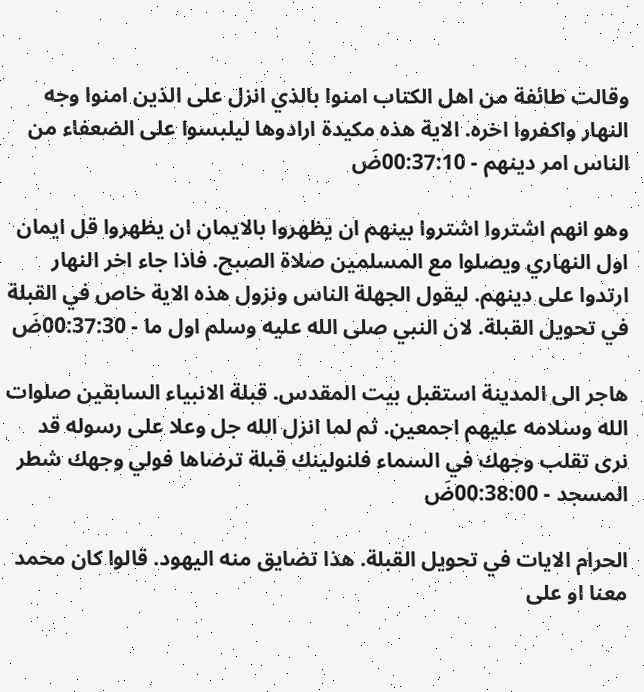وقالت طائفة من اهل الكتاب امنوا بالذي انزل على الذين امنوا وجه النهار واكفروا اخره. الاية هذه مكيدة ارادوها ليلبسوا على الضعفاء من الناس امر دينهم - 00:37:10ضَ

وهو انهم اشتروا اشتروا بينهم ان يظهروا بالايمان ان يظهروا قل ايمان اول النهاري ويصلوا مع المسلمين صلاة الصبح. فاذا جاء اخر النهار ارتدوا على دينهم. ليقول الجهلة الناس ونزول هذه الاية خاص في القبلة في تحويل القبلة. لان النبي صلى الله عليه وسلم اول ما - 00:37:30ضَ

هاجر الى المدينة استقبل بيت المقدس. قبلة الانبياء السابقين صلوات الله وسلامه عليهم اجمعين. ثم لما انزل الله جل وعلا على رسوله قد نرى تقلب وجهك في السماء فلنولينك قبلة ترضاها فولي وجهك شطر المسجد - 00:38:00ضَ

الحرام الايات في تحويل القبلة. هذا تضايق منه اليهود. قالوا كان محمد معنا او على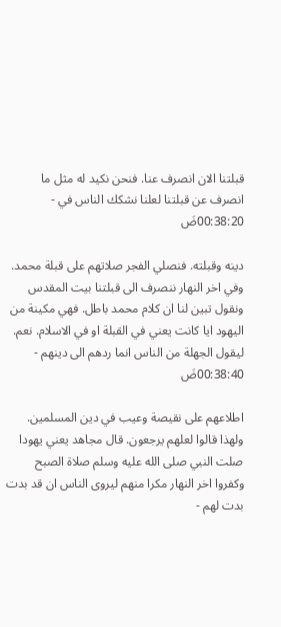قبلتنا الان انصرف عنا. فنحن نكيد له مثل ما انصرف عن قبلتنا لعلنا نشكك الناس في - 00:38:20ضَ

دينه وقبلته. فنصلي الفجر صلاتهم على قبلة محمد. وفي اخر النهار ننصرف الى قبلتنا بيت المقدس ونقول تبين لنا ان كلام محمد باطل. فهي مكينة من اليهود ايا كانت يعني في القبلة او في الاسلام. نعم. ليقول الجهلة من الناس انما ردهم الى دينهم - 00:38:40ضَ

اطلاعهم على نقيصة وعيب في دين المسلمين. ولهذا قالوا لعلهم يرجعون. قال مجاهد يعني يهودا صلت النبي صلى الله عليه وسلم صلاة الصبح وكفروا اخر النهار مكرا منهم ليروى الناس ان قد بدت بدت لهم -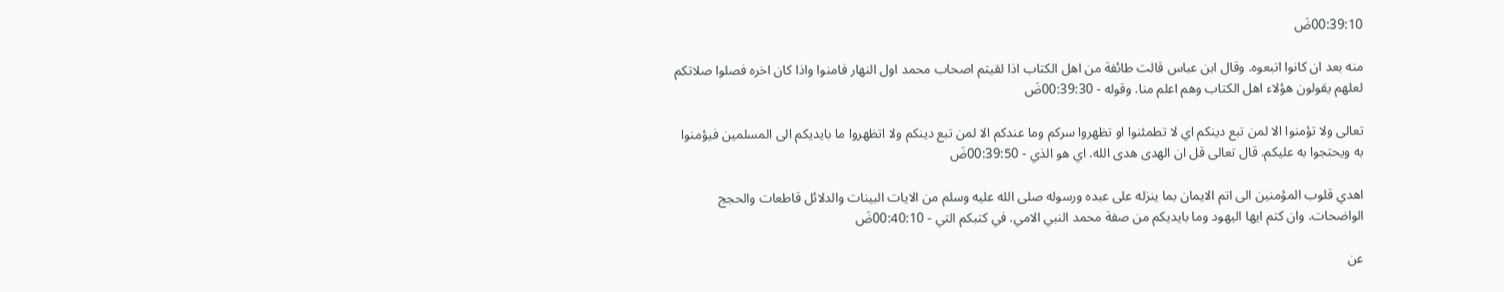00:39:10ضَ

منه بعد ان كانوا اتبعوه. وقال ابن عباس قالت طائفة من اهل الكتاب اذا لقيتم اصحاب محمد اول النهار فامنوا واذا كان اخره فصلوا صلاتكم لعلهم يقولون هؤلاء اهل الكتاب وهم اعلم منا. وقوله - 00:39:30ضَ

تعالى ولا تؤمنوا الا لمن تبع دينكم اي لا تطمئنوا او تظهروا سركم وما عندكم الا لمن تبع دينكم ولا اتظهروا ما بايديكم الى المسلمين فيؤمنوا به ويحتجوا به عليكم. قال تعالى قل ان الهدى هدى الله. اي هو الذي - 00:39:50ضَ

اهدي قلوب المؤمنين الى اتم الايمان بما ينزله على عبده ورسوله صلى الله عليه وسلم من الايات البينات والدلائل قاطعات والحجج الواضحات. وان كتم ايها اليهود وما بايديكم من صفة محمد النبي الامي. في كتبكم التي - 00:40:10ضَ

عن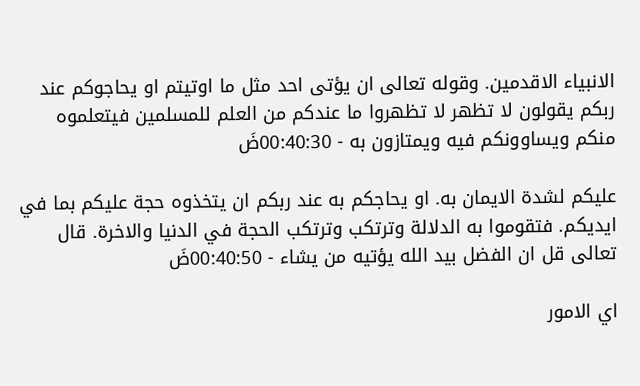الانبياء الاقدمين. وقوله تعالى ان يؤتى احد مثل ما اوتيتم او يحاجوكم عند ربكم يقولون لا تظهر لا تظهروا ما عندكم من العلم للمسلمين فيتعلموه منكم ويساوونكم فيه ويمتازون به - 00:40:30ضَ

عليكم لشدة الايمان به. او يحاجكم به عند ربكم ان يتخذوه حجة عليكم بما في ايديكم. فتقوموا به الدلالة وترتكب وترتكب الحجة في الدنيا والاخرة. قال تعالى قل ان الفضل بيد الله يؤتيه من يشاء - 00:40:50ضَ

اي الامور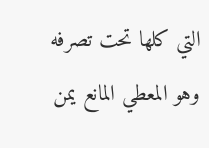التي كلها تحت تصرفه وهو المعطي المانع يمن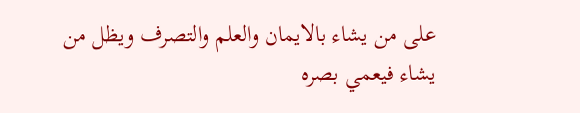على من يشاء بالايمان والعلم والتصرف ويظل من يشاء فيعمي بصره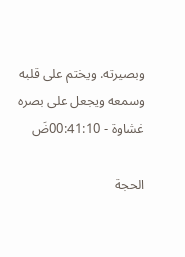وبصيرته. ويختم على قلبه وسمعه ويجعل على بصره غشاوة - 00:41:10ضَ

الحجة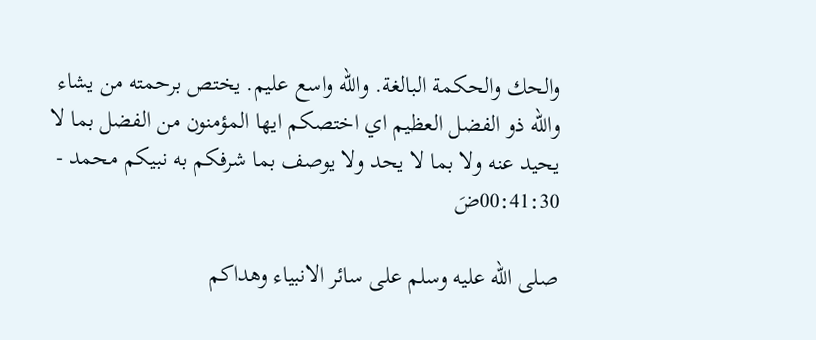والحك والحكمة البالغة. والله واسع عليم. يختص برحمته من يشاء والله ذو الفضل العظيم اي اختصكم ايها المؤمنون من الفضل بما لا يحيد عنه ولا بما لا يحد ولا يوصف بما شرفكم به نبيكم محمد - 00:41:30ضَ

صلى الله عليه وسلم على سائر الانبياء وهداكم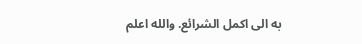به الى اكمل الشرائع. والله اعلم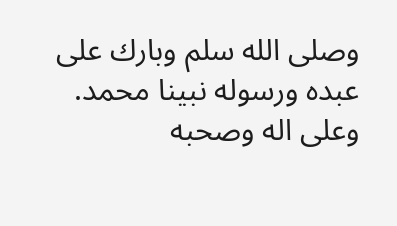وصلى الله سلم وبارك على عبده ورسوله نبينا محمد. وعلى اله وصحبه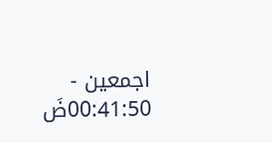اجمعين - 00:41:50ضَ